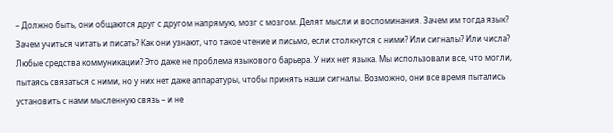– Должно быть, они общаются друг с другом напрямую, мозг с мозгом. Делят мысли и воспоминания. Зачем им тогда язык? Зачем учиться читать и писать? Как они узнают, что такое чтение и письмо, если столкнутся с ними? Или сигналы? Или числа? Любые средства коммуникации? Это даже не проблема языкового барьера. У них нет языка. Мы использовали все, что могли, пытаясь связаться с ними, но у них нет даже аппаратуры, чтобы принять наши сигналы. Возможно, они все время пытались установить с нами мысленную связь – и не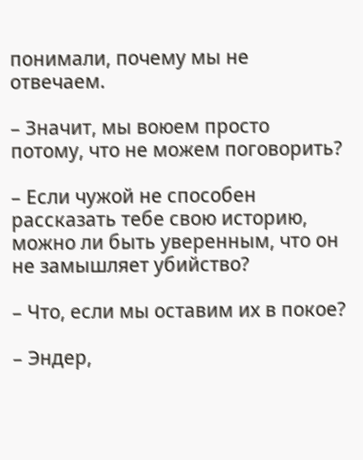понимали, почему мы не отвечаем.

– Значит, мы воюем просто потому, что не можем поговорить?

– Если чужой не способен рассказать тебе свою историю, можно ли быть уверенным, что он не замышляет убийство?

– Что, если мы оставим их в покое?

– Эндер,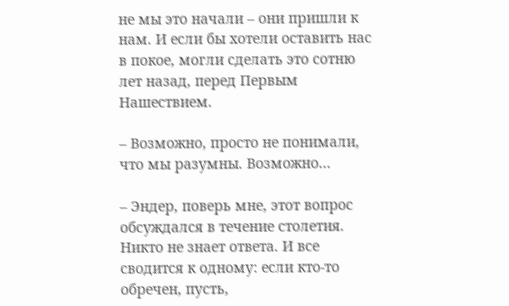не мы это начали – они пришли к нам. И если бы хотели оставить нас в покое, могли сделать это сотню лет назад, перед Первым Нашествием.

– Возможно, просто не понимали, что мы разумны. Возможно…

– Эндер, поверь мне, этот вопрос обсуждался в течение столетия. Никто не знает ответа. И все сводится к одному: если кто-то обречен, пусть,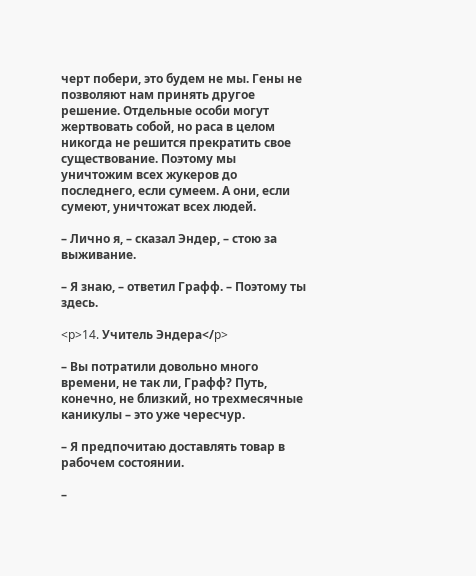черт побери, это будем не мы. Гены не позволяют нам принять другое решение. Отдельные особи могут жертвовать собой, но раса в целом никогда не решится прекратить свое существование. Поэтому мы уничтожим всех жукеров до последнего, если сумеем. А они, если сумеют, уничтожат всех людей.

– Лично я, – сказал Эндер, – стою за выживание.

– Я знаю, – ответил Графф. – Поэтому ты здесь.

<p>14. Учитель Эндера</p>

– Вы потратили довольно много времени, не так ли, Графф? Путь, конечно, не близкий, но трехмесячные каникулы – это уже чересчур.

– Я предпочитаю доставлять товар в рабочем состоянии.

–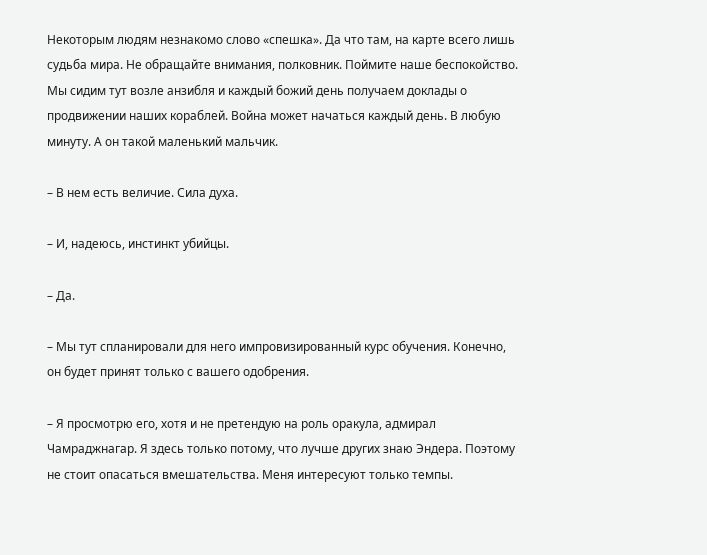Некоторым людям незнакомо слово «спешка». Да что там, на карте всего лишь судьба мира. Не обращайте внимания, полковник. Поймите наше беспокойство. Мы сидим тут возле анзибля и каждый божий день получаем доклады о продвижении наших кораблей. Война может начаться каждый день. В любую минуту. А он такой маленький мальчик.

– В нем есть величие. Сила духа.

– И, надеюсь, инстинкт убийцы.

– Да.

– Мы тут спланировали для него импровизированный курс обучения. Конечно, он будет принят только с вашего одобрения.

– Я просмотрю его, хотя и не претендую на роль оракула, адмирал Чамраджнагар. Я здесь только потому, что лучше других знаю Эндера. Поэтому не стоит опасаться вмешательства. Меня интересуют только темпы.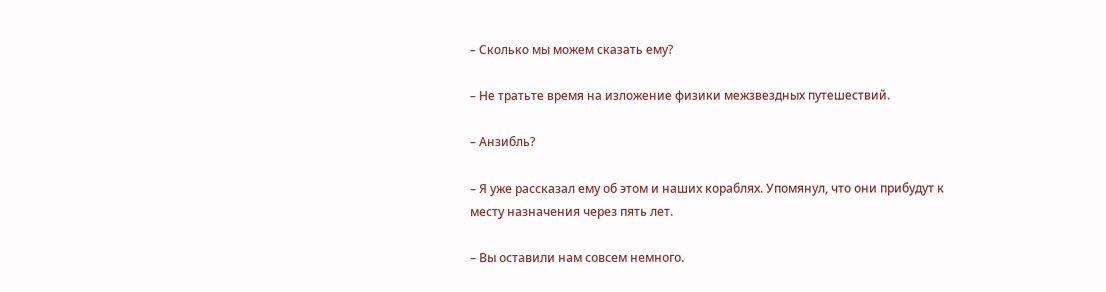– Сколько мы можем сказать ему?

– Не тратьте время на изложение физики межзвездных путешествий.

– Анзибль?

– Я уже рассказал ему об этом и наших кораблях. Упомянул, что они прибудут к месту назначения через пять лет.

– Вы оставили нам совсем немного.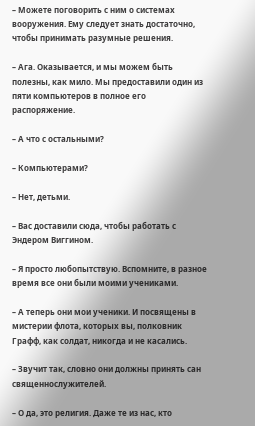– Можете поговорить с ним о системах вооружения. Ему следует знать достаточно, чтобы принимать разумные решения.

– Ага. Оказывается, и мы можем быть полезны, как мило. Мы предоставили один из пяти компьютеров в полное его распоряжение.

– А что с остальными?

– Компьютерами?

– Нет, детьми.

– Вас доставили сюда, чтобы работать с Эндером Виггином.

– Я просто любопытствую. Вспомните, в разное время все они были моими учениками.

– А теперь они мои ученики. И посвящены в мистерии флота, которых вы, полковник Графф, как солдат, никогда и не касались.

– Звучит так, словно они должны принять сан священнослужителей.

– О да, это религия. Даже те из нас, кто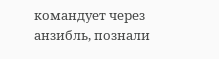командует через анзибль, познали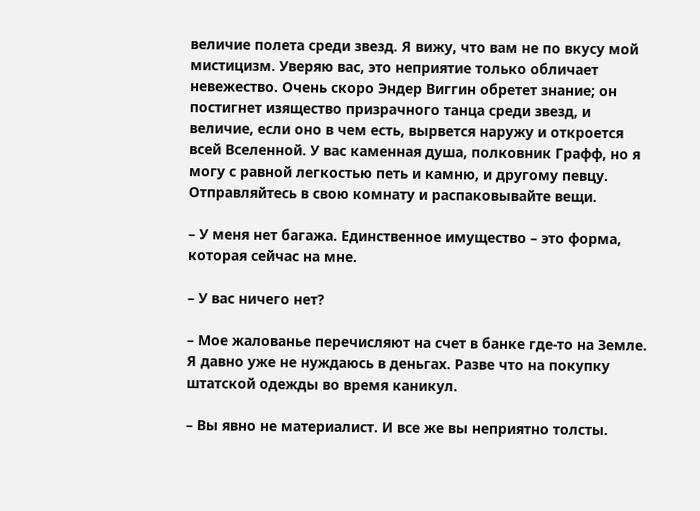величие полета среди звезд. Я вижу, что вам не по вкусу мой мистицизм. Уверяю вас, это неприятие только обличает невежество. Очень скоро Эндер Виггин обретет знание; он постигнет изящество призрачного танца среди звезд, и величие, если оно в чем есть, вырвется наружу и откроется всей Вселенной. У вас каменная душа, полковник Графф, но я могу с равной легкостью петь и камню, и другому певцу. Отправляйтесь в свою комнату и распаковывайте вещи.

– У меня нет багажа. Единственное имущество – это форма, которая сейчас на мне.

– У вас ничего нет?

– Мое жалованье перечисляют на счет в банке где-то на Земле. Я давно уже не нуждаюсь в деньгах. Разве что на покупку штатской одежды во время каникул.

– Вы явно не материалист. И все же вы неприятно толсты.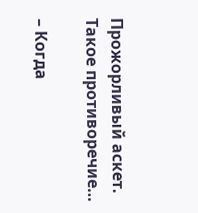Прожорливый аскет. Такое противоречие…

– Когда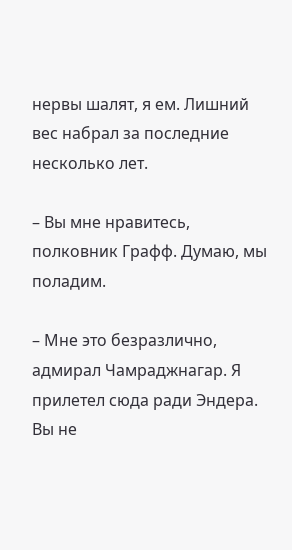нервы шалят, я ем. Лишний вес набрал за последние несколько лет.

– Вы мне нравитесь, полковник Графф. Думаю, мы поладим.

– Мне это безразлично, адмирал Чамраджнагар. Я прилетел сюда ради Эндера. Вы не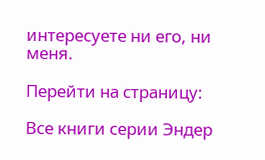интересуете ни его, ни меня.

Перейти на страницу:

Все книги серии Эндер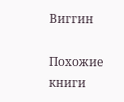Виггин

Похожие книги